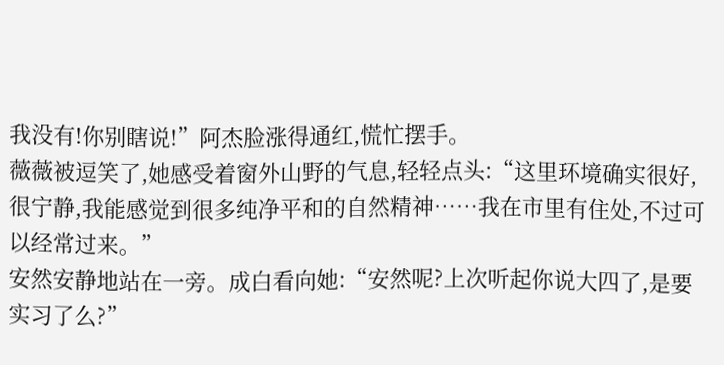我没有!你别瞎说!”阿杰脸涨得通红,慌忙摆手。
薇薇被逗笑了,她感受着窗外山野的气息,轻轻点头:“这里环境确实很好,很宁静,我能感觉到很多纯净平和的自然精神……我在市里有住处,不过可以经常过来。”
安然安静地站在一旁。成白看向她:“安然呢?上次听起你说大四了,是要实习了么?”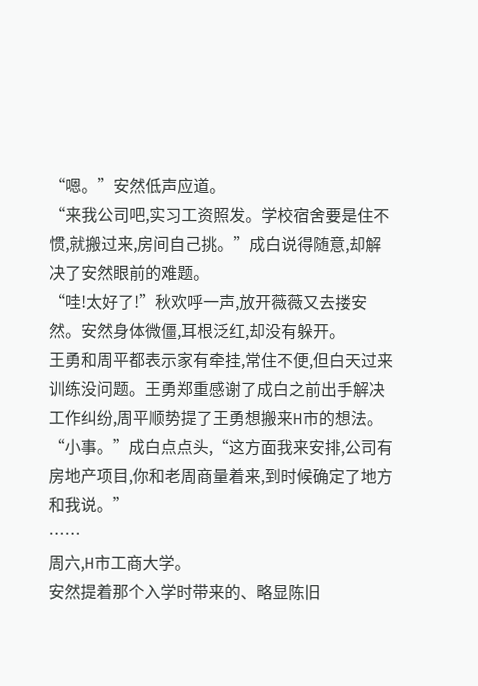“嗯。”安然低声应道。
“来我公司吧,实习工资照发。学校宿舍要是住不惯,就搬过来,房间自己挑。”成白说得随意,却解决了安然眼前的难题。
“哇!太好了!”秋欢呼一声,放开薇薇又去搂安然。安然身体微僵,耳根泛红,却没有躲开。
王勇和周平都表示家有牵挂,常住不便,但白天过来训练没问题。王勇郑重感谢了成白之前出手解决工作纠纷,周平顺势提了王勇想搬来H市的想法。
“小事。”成白点点头,“这方面我来安排,公司有房地产项目,你和老周商量着来,到时候确定了地方和我说。”
……
周六,H市工商大学。
安然提着那个入学时带来的、略显陈旧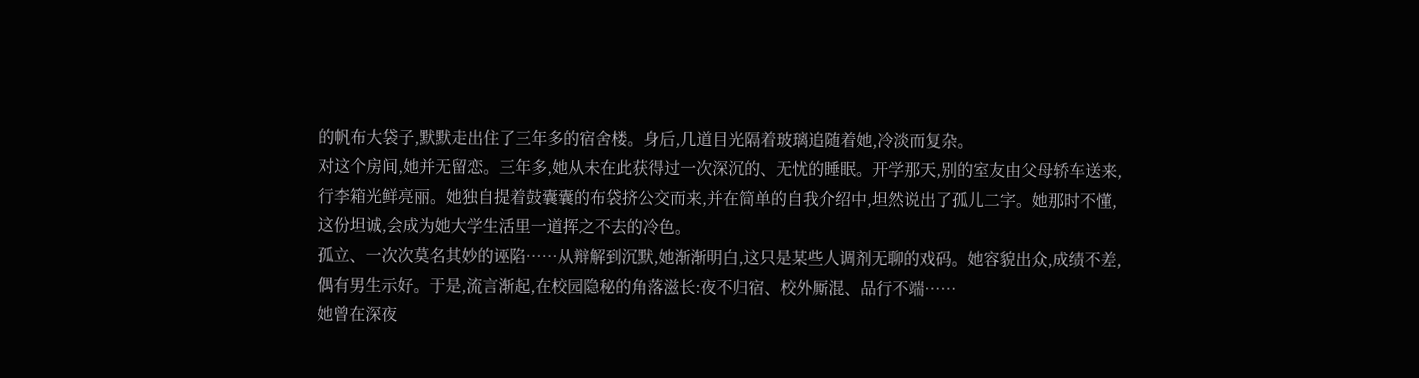的帆布大袋子,默默走出住了三年多的宿舍楼。身后,几道目光隔着玻璃追随着她,冷淡而复杂。
对这个房间,她并无留恋。三年多,她从未在此获得过一次深沉的、无忧的睡眠。开学那天,别的室友由父母轿车送来,行李箱光鲜亮丽。她独自提着鼓囊囊的布袋挤公交而来,并在简单的自我介绍中,坦然说出了孤儿二字。她那时不懂,这份坦诚,会成为她大学生活里一道挥之不去的冷色。
孤立、一次次莫名其妙的诬陷……从辩解到沉默,她渐渐明白,这只是某些人调剂无聊的戏码。她容貌出众,成绩不差,偶有男生示好。于是,流言渐起,在校园隐秘的角落滋长:夜不归宿、校外厮混、品行不端……
她曾在深夜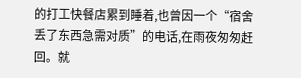的打工快餐店累到睡着,也曾因一个“宿舍丢了东西急需对质”的电话,在雨夜匆匆赶回。就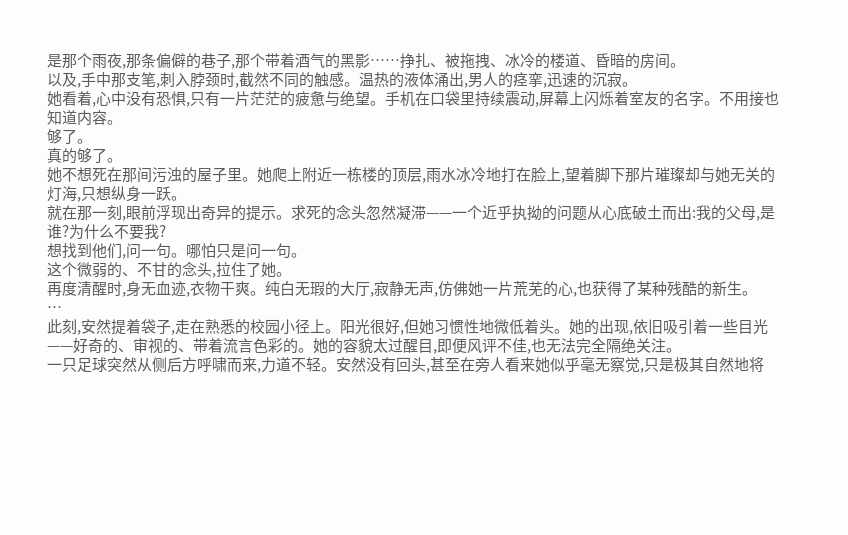是那个雨夜,那条偏僻的巷子,那个带着酒气的黑影……挣扎、被拖拽、冰冷的楼道、昏暗的房间。
以及,手中那支笔,刺入脖颈时,截然不同的触感。温热的液体涌出,男人的痉挛,迅速的沉寂。
她看着,心中没有恐惧,只有一片茫茫的疲惫与绝望。手机在口袋里持续震动,屏幕上闪烁着室友的名字。不用接也知道内容。
够了。
真的够了。
她不想死在那间污浊的屋子里。她爬上附近一栋楼的顶层,雨水冰冷地打在脸上,望着脚下那片璀璨却与她无关的灯海,只想纵身一跃。
就在那一刻,眼前浮现出奇异的提示。求死的念头忽然凝滞——一个近乎执拗的问题从心底破土而出:我的父母,是谁?为什么不要我?
想找到他们,问一句。哪怕只是问一句。
这个微弱的、不甘的念头,拉住了她。
再度清醒时,身无血迹,衣物干爽。纯白无瑕的大厅,寂静无声,仿佛她一片荒芜的心,也获得了某种残酷的新生。
…
此刻,安然提着袋子,走在熟悉的校园小径上。阳光很好,但她习惯性地微低着头。她的出现,依旧吸引着一些目光——好奇的、审视的、带着流言色彩的。她的容貌太过醒目,即便风评不佳,也无法完全隔绝关注。
一只足球突然从侧后方呼啸而来,力道不轻。安然没有回头,甚至在旁人看来她似乎毫无察觉,只是极其自然地将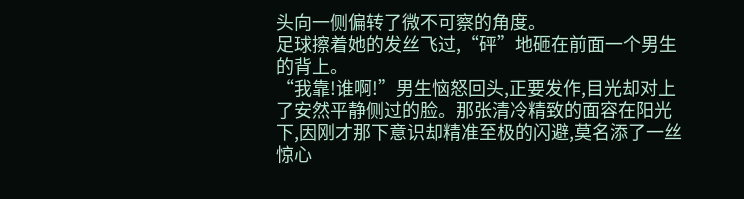头向一侧偏转了微不可察的角度。
足球擦着她的发丝飞过,“砰”地砸在前面一个男生的背上。
“我靠!谁啊!”男生恼怒回头,正要发作,目光却对上了安然平静侧过的脸。那张清冷精致的面容在阳光下,因刚才那下意识却精准至极的闪避,莫名添了一丝惊心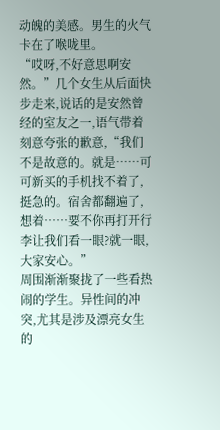动魄的美感。男生的火气卡在了喉咙里。
“哎呀,不好意思啊安然。”几个女生从后面快步走来,说话的是安然曾经的室友之一,语气带着刻意夸张的歉意,“我们不是故意的。就是……可可新买的手机找不着了,挺急的。宿舍都翻遍了,想着……要不你再打开行李让我们看一眼?就一眼,大家安心。”
周围渐渐聚拢了一些看热闹的学生。异性间的冲突,尤其是涉及漂亮女生的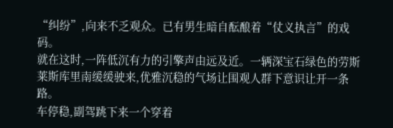“纠纷”,向来不乏观众。已有男生暗自酝酿着“仗义执言”的戏码。
就在这时,一阵低沉有力的引擎声由远及近。一辆深宝石绿色的劳斯莱斯库里南缓缓驶来,优雅沉稳的气场让围观人群下意识让开一条路。
车停稳,副驾跳下来一个穿着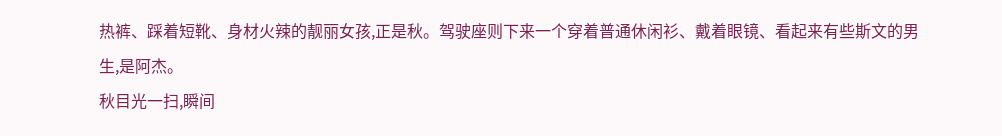热裤、踩着短靴、身材火辣的靓丽女孩,正是秋。驾驶座则下来一个穿着普通休闲衫、戴着眼镜、看起来有些斯文的男生,是阿杰。
秋目光一扫,瞬间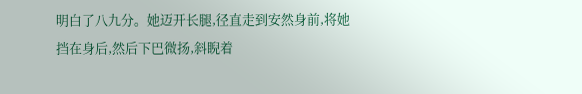明白了八九分。她迈开长腿,径直走到安然身前,将她挡在身后,然后下巴微扬,斜睨着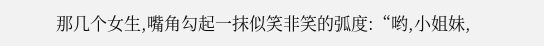那几个女生,嘴角勾起一抹似笑非笑的弧度:“哟,小姐妹,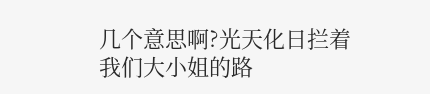几个意思啊?光天化日拦着我们大小姐的路